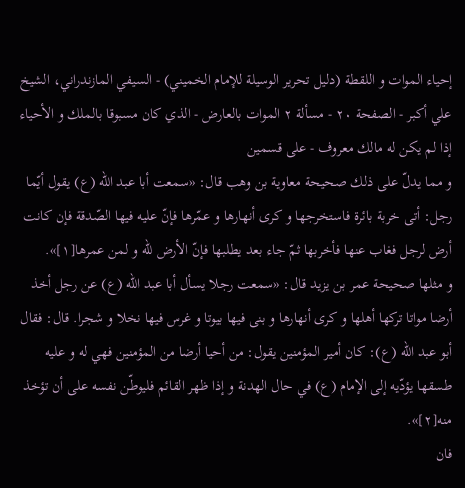إحياء الموات و اللقطة (دليل تحرير الوسيلة للإمام الخميني) - السيفي المازندراني، الشيخ علي أكبر - الصفحة ٢٠ - مسألة ٢ الموات بالعارض - الذي كان مسبوقا بالملك و الأحياء إذا لم يكن له مالك معروف - على قسمين
و مما يدلّ على ذلك صحيحة معاوية بن وهب قال: «سمعت أبا عبد اللّه (ع) يقول أيّما رجل: أتى خربة بائرة فاستخرجها و كرى أنهارها و عمّرها فإنّ عليه فيها الصّدقة فإن كانت أرض لرجل فغاب عنها فأخربها ثمّ جاء بعد يطلبها فإنّ الأرض للّه و لمن عمرها[١]».
و مثلها صحيحة عمر بن يزيد قال: «سمعت رجلا يسأل أبا عبد اللّه (ع) عن رجل أخذ أرضا مواتا تركها أهلها و كرى أنهارها و بنى فيها بيوتا و غرس فيها نخلا و شجرا. قال: فقال أبو عبد اللّه (ع): كان أمير المؤمنين يقول: من أحيا أرضا من المؤمنين فهي له و عليه طسقها يؤدّيه إلى الإمام (ع) في حال الهدنة و إذا ظهر القائم فليوطّن نفسه على أن تؤخذ منه[٢]».
فان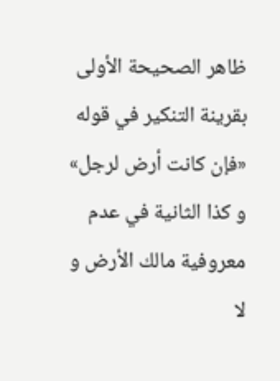ظاهر الصحيحة الأولى بقرينة التنكير في قوله «فإن كانت أرض لرجل» و كذا الثانية في عدم معروفية مالك الأرض و لا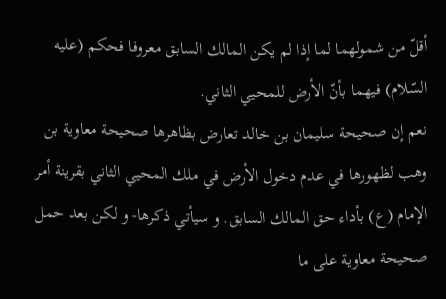أقلّ من شمولهما لما إذا لم يكن المالك السابق معروفا فحكم (عليه السّلام) فيهما بأنّ الأرض للمحيي الثاني.
نعم إن صحيحة سليمان بن خالد تعارض بظاهرها صحيحة معاوية بن وهب لظهورها في عدم دخول الأرض في ملك المحيي الثاني بقرينة أمر الإمام (ع) بأداء حق المالك السابق. و سيأتي ذكرها- و لكن بعد حمل صحيحة معاوية على ما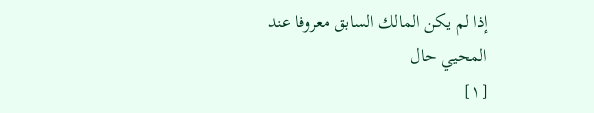إذا لم يكن المالك السابق معروفا عند المحيي حال
[١]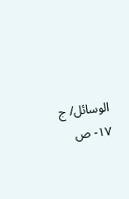الوسائل/ ج ١٧- ص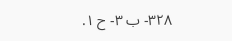٣٢٨- ب ٣- ح ١.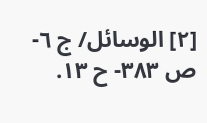[٢] الوسائل/ ج ٦- ص ٣٨٣- ح ١٣.